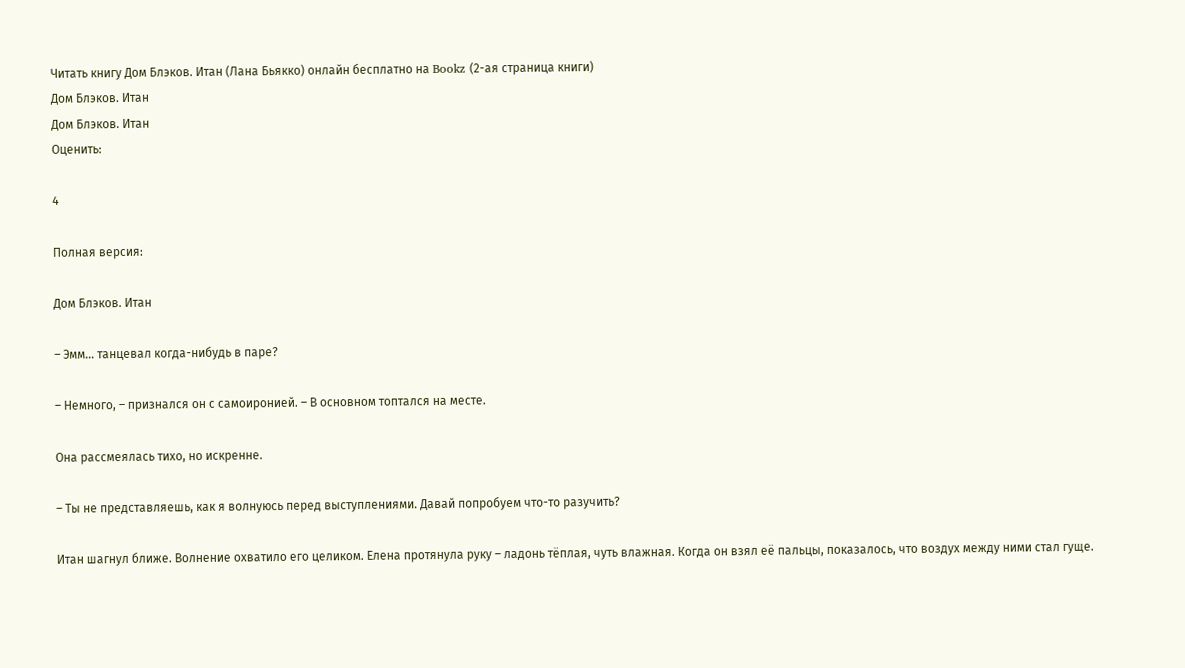Читать книгу Дом Блэков. Итан (Лана Бьякко) онлайн бесплатно на Bookz (2-ая страница книги)
Дом Блэков. Итан
Дом Блэков. Итан
Оценить:

4

Полная версия:

Дом Блэков. Итан

– Эмм… танцевал когда-нибудь в паре?

– Немного, – признался он с самоиронией. – В основном топтался на месте.

Она рассмеялась тихо, но искренне.

– Ты не представляешь, как я волнуюсь перед выступлениями. Давай попробуем что-то разучить?

Итан шагнул ближе. Волнение охватило его целиком. Елена протянула руку – ладонь тёплая, чуть влажная. Когда он взял её пальцы, показалось, что воздух между ними стал гуще.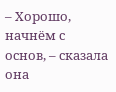– Хорошо, начнём с основ, – сказала она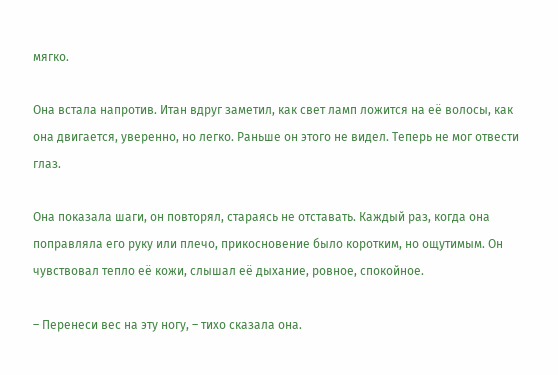мягко.

Она встала напротив. Итан вдруг заметил, как свет ламп ложится на её волосы, как она двигается, уверенно, но легко. Раньше он этого не видел. Теперь не мог отвести глаз.

Она показала шаги, он повторял, стараясь не отставать. Каждый раз, когда она поправляла его руку или плечо, прикосновение было коротким, но ощутимым. Он чувствовал тепло её кожи, слышал её дыхание, ровное, спокойное.

– Перенеси вес на эту ногу, – тихо сказала она.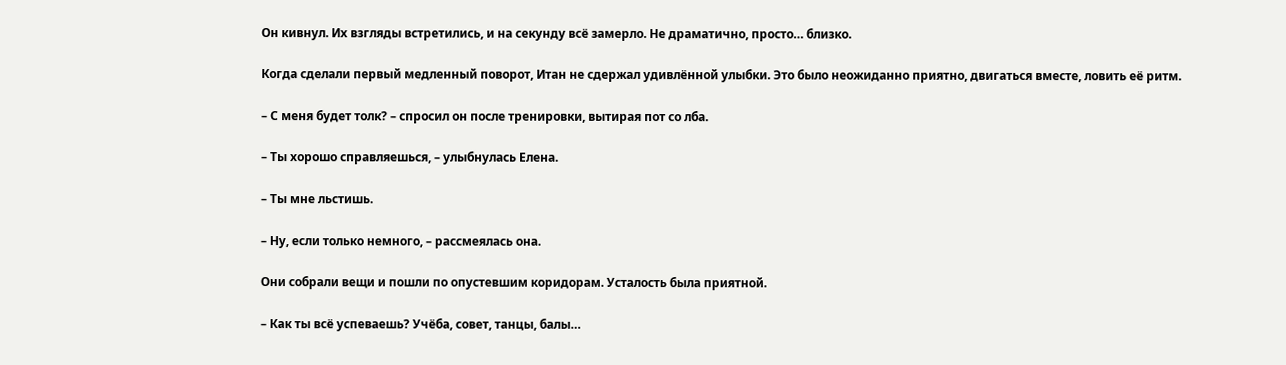Он кивнул. Их взгляды встретились, и на секунду всё замерло. Не драматично, просто… близко.

Когда сделали первый медленный поворот, Итан не сдержал удивлённой улыбки. Это было неожиданно приятно, двигаться вместе, ловить её ритм.

– С меня будет толк? – спросил он после тренировки, вытирая пот со лба.

– Ты хорошо справляешься, – улыбнулась Елена.

– Ты мне льстишь.

– Ну, если только немного, – рассмеялась она.

Они собрали вещи и пошли по опустевшим коридорам. Усталость была приятной.

– Как ты всё успеваешь? Учёба, совет, танцы, балы…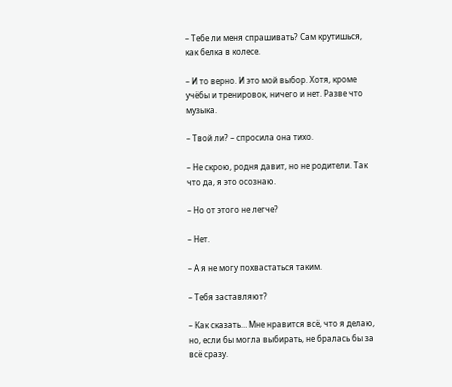– Тебе ли меня спрашивать? Сам крутишься, как белка в колесе.

– И то верно. И это мой выбор. Хотя, кроме учёбы и тренировок, ничего и нет. Разве что музыка.

– Твой ли? – спросила она тихо.

– Не скрою, родня давит, но не родители. Так что да, я это осознаю.

– Но от этого не легче?

– Нет.

– А я не могу похвастаться таким.

– Тебя заставляют?

– Как сказать… Мне нравится всё, что я делаю, но, если бы могла выбирать, не бралась бы за всё сразу.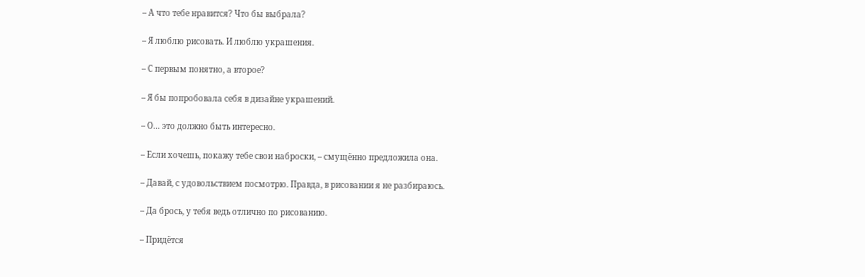– А что тебе нравится? Что бы выбрала?

– Я люблю рисовать. И люблю украшения.

– С первым понятно, а второе?

– Я бы попробовала себя в дизайне украшений.

– О… это должно быть интересно.

– Если хочешь, покажу тебе свои наброски, – смущённо предложила она.

– Давай, с удовольствием посмотрю. Правда, в рисовании я не разбираюсь.

– Да брось, у тебя ведь отлично по рисованию.

– Придётся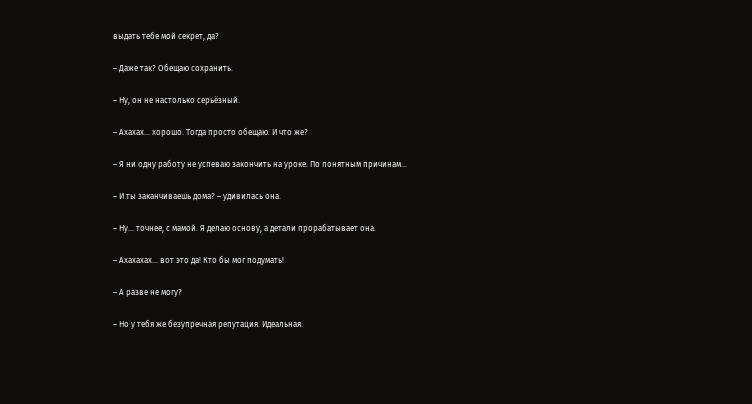выдать тебе мой секрет, да?

– Даже так? Обещаю сохранить.

– Ну, он не настолько серьёзный.

– Ахахах… хорошо. Тогда просто обещаю. И что же?

– Я ни одну работу не успеваю закончить на уроке. По понятным причинам…

– И ты заканчиваешь дома? – удивилась она.

– Ну… точнее, с мамой. Я делаю основу, а детали прорабатывает она.

– Ахахахах… вот это да! Кто бы мог подумать!

– А разве не могу?

– Но у тебя же безупречная репутация. Идеальная.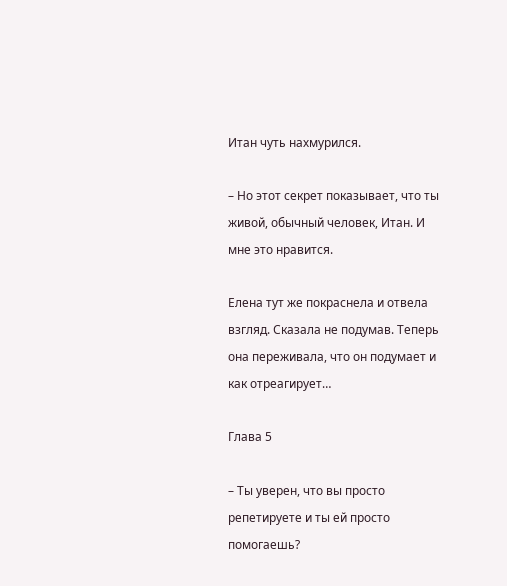Итан чуть нахмурился.

– Но этот секрет показывает, что ты живой, обычный человек, Итан. И мне это нравится.

Елена тут же покраснела и отвела взгляд. Сказала не подумав. Теперь она переживала, что он подумает и как отреагирует…

Глава 5

– Ты уверен, что вы просто репетируете и ты ей просто помогаешь?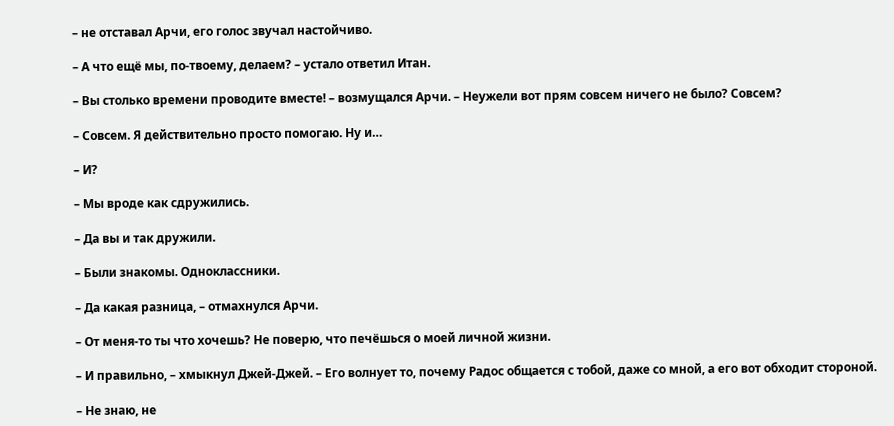– не отставал Арчи, его голос звучал настойчиво.

– А что ещё мы, по-твоему, делаем? – устало ответил Итан.

– Вы столько времени проводите вместе! – возмущался Арчи. – Неужели вот прям совсем ничего не было? Совсем?

– Совсем. Я действительно просто помогаю. Ну и…

– И?

– Мы вроде как сдружились.

– Да вы и так дружили.

– Были знакомы. Одноклассники.

– Да какая разница, – отмахнулся Арчи.

– От меня-то ты что хочешь? Не поверю, что печёшься о моей личной жизни.

– И правильно, – хмыкнул Джей-Джей. – Его волнует то, почему Радос общается с тобой, даже со мной, а его вот обходит стороной.

– Не знаю, не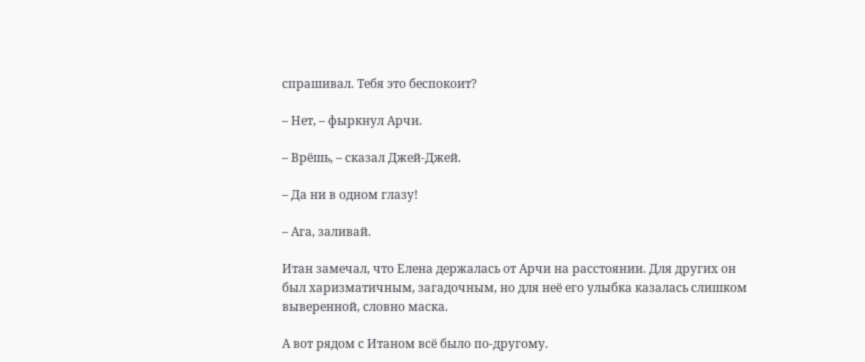спрашивал. Тебя это беспокоит?

– Нет, – фыркнул Арчи.

– Врёшь, – сказал Джей-Джей.

– Да ни в одном глазу!

– Ага, заливай.

Итан замечал, что Елена держалась от Арчи на расстоянии. Для других он был харизматичным, загадочным, но для неё его улыбка казалась слишком выверенной, словно маска.

А вот рядом с Итаном всё было по-другому.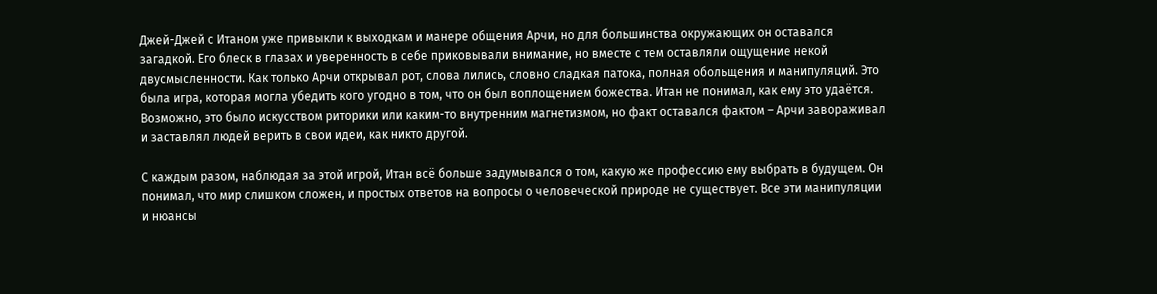Джей-Джей с Итаном уже привыкли к выходкам и манере общения Арчи, но для большинства окружающих он оставался загадкой. Его блеск в глазах и уверенность в себе приковывали внимание, но вместе с тем оставляли ощущение некой двусмысленности. Как только Арчи открывал рот, слова лились, словно сладкая патока, полная обольщения и манипуляций. Это была игра, которая могла убедить кого угодно в том, что он был воплощением божества. Итан не понимал, как ему это удаётся. Возможно, это было искусством риторики или каким-то внутренним магнетизмом, но факт оставался фактом – Арчи завораживал и заставлял людей верить в свои идеи, как никто другой.

С каждым разом, наблюдая за этой игрой, Итан всё больше задумывался о том, какую же профессию ему выбрать в будущем. Он понимал, что мир слишком сложен, и простых ответов на вопросы о человеческой природе не существует. Все эти манипуляции и нюансы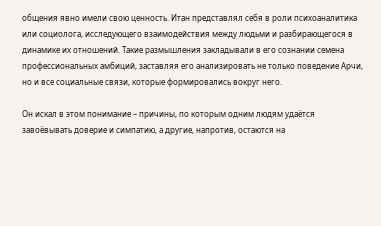общения явно имели свою ценность. Итан представлял себя в роли психоаналитика или социолога, исследующего взаимодействия между людьми и разбирающегося в динамике их отношений. Такие размышления закладывали в его сознании семена профессиональных амбиций, заставляя его анализировать не только поведение Арчи, но и все социальные связи, которые формировались вокруг него.

Он искал в этом понимание – причины, по которым одним людям удаётся завоёвывать доверие и симпатию, а другие, напротив, остаются на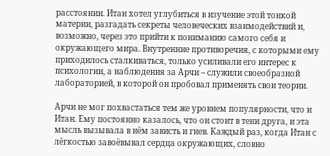расстоянии. Итан хотел углубиться в изучение этой тонкой материи, разгадать секреты человеческих взаимодействий и, возможно, через это прийти к пониманию самого себя и окружающего мира. Внутренние противоречия, с которыми ему приходилось сталкиваться, только усиливали его интерес к психологии, а наблюдения за Арчи – служили своеобразной лабораторией, в которой он пробовал применять свои теории.

Арчи не мог похвастаться тем же уровнем популярности, что и Итан. Ему постоянно казалось, что он стоит в тени друга, и эта мысль вызывала в нём зависть и гнев. Каждый раз, когда Итан с лёгкостью завоёвывал сердца окружающих, словно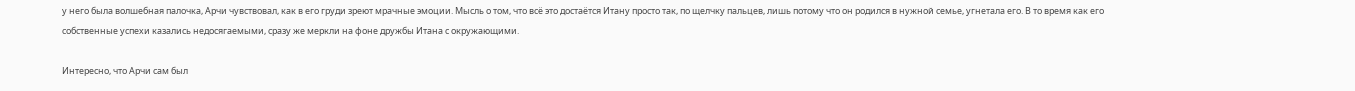у него была волшебная палочка, Арчи чувствовал, как в его груди зреют мрачные эмоции. Мысль о том, что всё это достаётся Итану просто так, по щелчку пальцев, лишь потому что он родился в нужной семье, угнетала его. В то время как его собственные успехи казались недосягаемыми, сразу же меркли на фоне дружбы Итана с окружающими.

Интересно, что Арчи сам был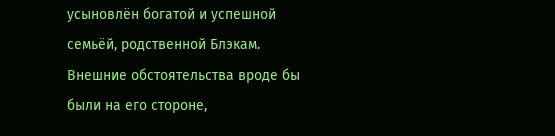усыновлён богатой и успешной семьёй, родственной Блэкам. Внешние обстоятельства вроде бы были на его стороне,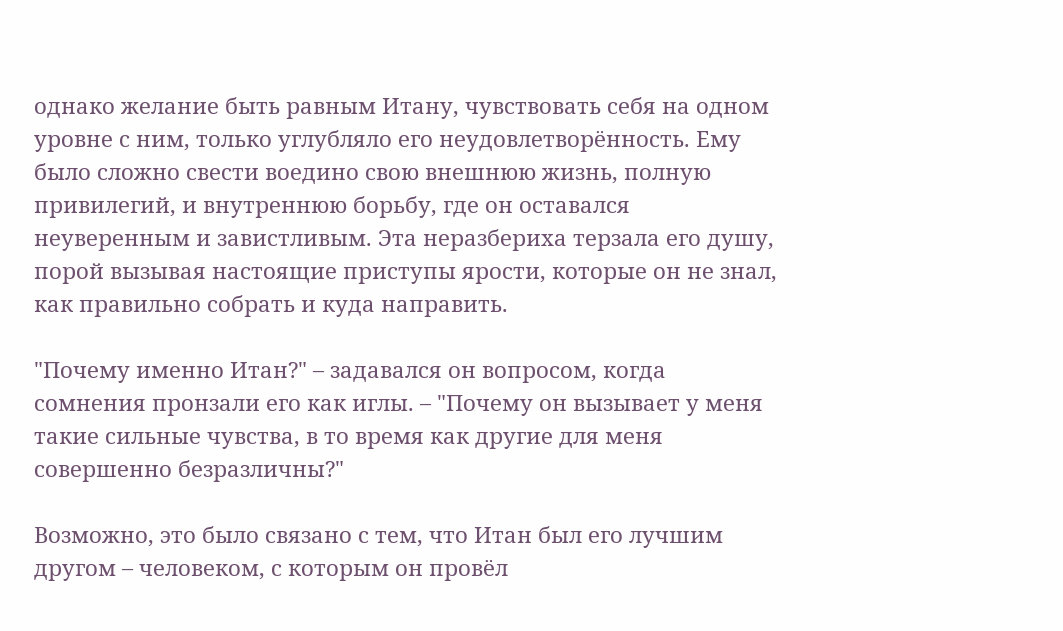однако желание быть равным Итану, чувствовать себя на одном уровне с ним, только углубляло его неудовлетворённость. Ему было сложно свести воедино свою внешнюю жизнь, полную привилегий, и внутреннюю борьбу, где он оставался неуверенным и завистливым. Эта неразбериха терзала его душу, порой вызывая настоящие приступы ярости, которые он не знал, как правильно собрать и куда направить.

"Почему именно Итан?" – задавался он вопросом, когда сомнения пронзали его как иглы. – "Почему он вызывает у меня такие сильные чувства, в то время как другие для меня совершенно безразличны?"

Возможно, это было связано с тем, что Итан был его лучшим другом – человеком, с которым он провёл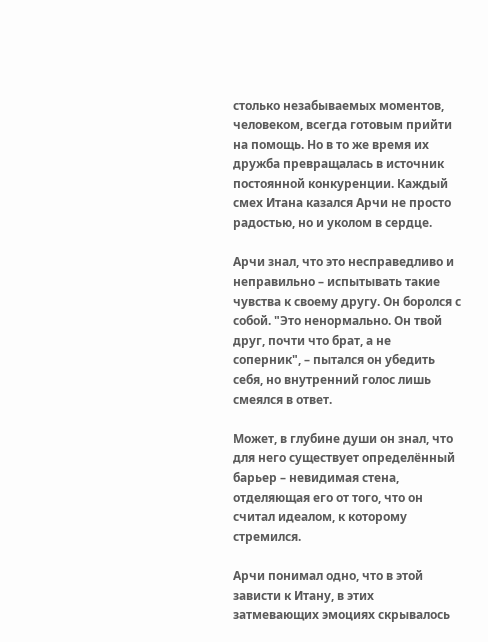столько незабываемых моментов, человеком, всегда готовым прийти на помощь. Но в то же время их дружба превращалась в источник постоянной конкуренции. Каждый смех Итана казался Арчи не просто радостью, но и уколом в сердце.

Арчи знал, что это несправедливо и неправильно – испытывать такие чувства к своему другу. Он боролся с собой. "Это ненормально. Он твой друг, почти что брат, а не соперник", – пытался он убедить себя, но внутренний голос лишь смеялся в ответ.

Может, в глубине души он знал, что для него существует определённый барьер – невидимая стена, отделяющая его от того, что он считал идеалом, к которому стремился.

Арчи понимал одно, что в этой зависти к Итану, в этих затмевающих эмоциях скрывалось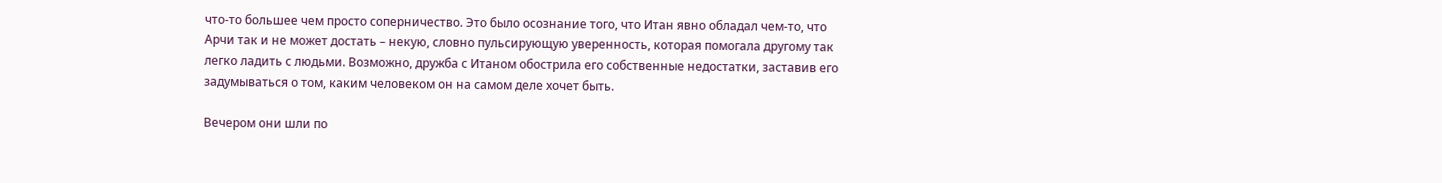что-то большее чем просто соперничество. Это было осознание того, что Итан явно обладал чем-то, что Арчи так и не может достать – некую, словно пульсирующую уверенность, которая помогала другому так легко ладить с людьми. Возможно, дружба с Итаном обострила его собственные недостатки, заставив его задумываться о том, каким человеком он на самом деле хочет быть.

Вечером они шли по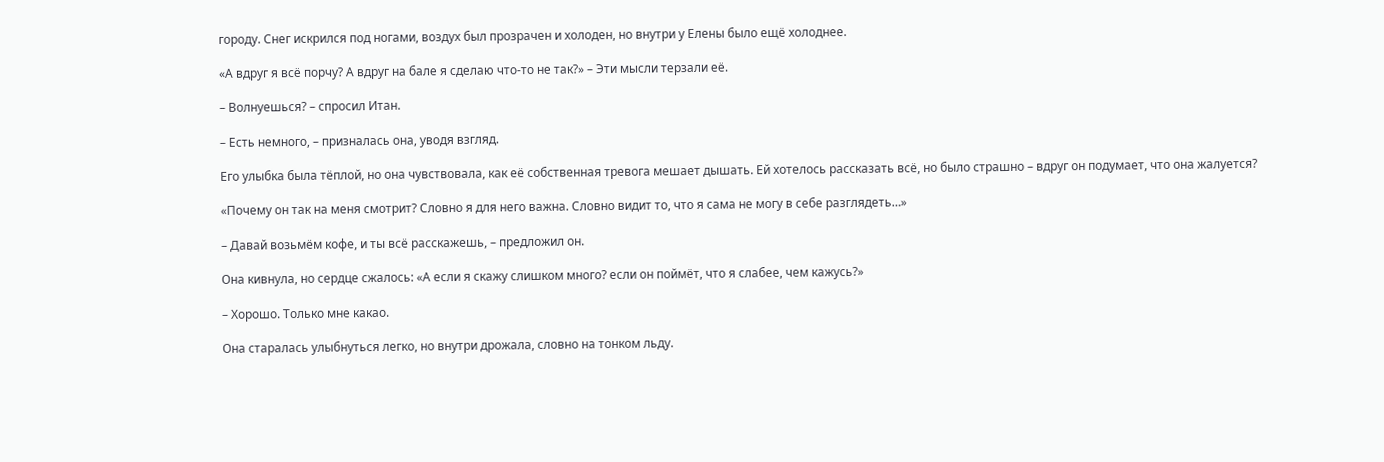городу. Снег искрился под ногами, воздух был прозрачен и холоден, но внутри у Елены было ещё холоднее.

«А вдруг я всё порчу? А вдруг на бале я сделаю что-то не так?» – Эти мысли терзали её.

– Волнуешься? – спросил Итан.

– Есть немного, – призналась она, уводя взгляд.

Его улыбка была тёплой, но она чувствовала, как её собственная тревога мешает дышать. Ей хотелось рассказать всё, но было страшно – вдруг он подумает, что она жалуется?

«Почему он так на меня смотрит? Словно я для него важна. Словно видит то, что я сама не могу в себе разглядеть…»

– Давай возьмём кофе, и ты всё расскажешь, – предложил он.

Она кивнула, но сердце сжалось: «А если я скажу слишком много? если он поймёт, что я слабее, чем кажусь?»

– Хорошо. Только мне какао.

Она старалась улыбнуться легко, но внутри дрожала, словно на тонком льду.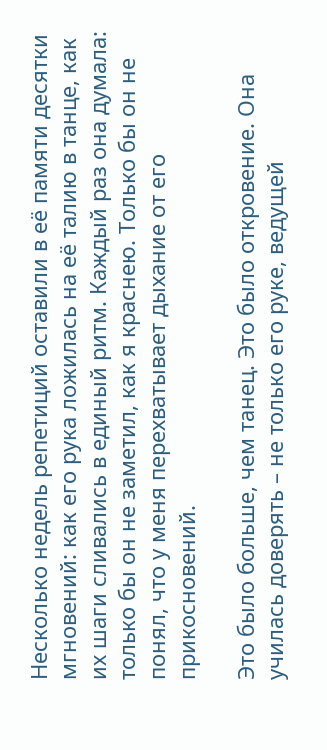Несколько недель репетиций оставили в её памяти десятки мгновений: как его рука ложилась на её талию в танце, как их шаги сливались в единый ритм. Каждый раз она думала: только бы он не заметил, как я краснею. Только бы он не понял, что у меня перехватывает дыхание от его прикосновений.

Это было больше, чем танец. Это было откровение. Она училась доверять – не только его руке, ведущей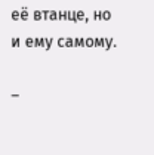её втанце, но и ему самому.

–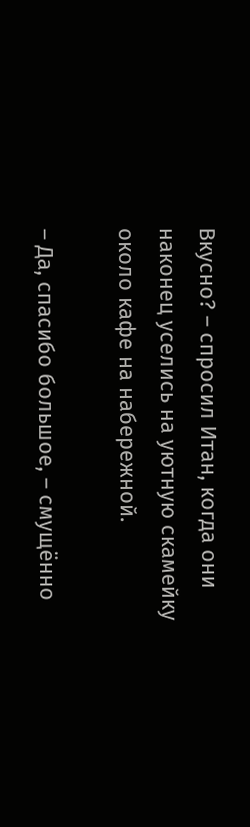Вкусно? – спросил Итан, когда они наконец уселись на уютную скамейку около кафе на набережной.

– Да, спасибо большое, – смущённо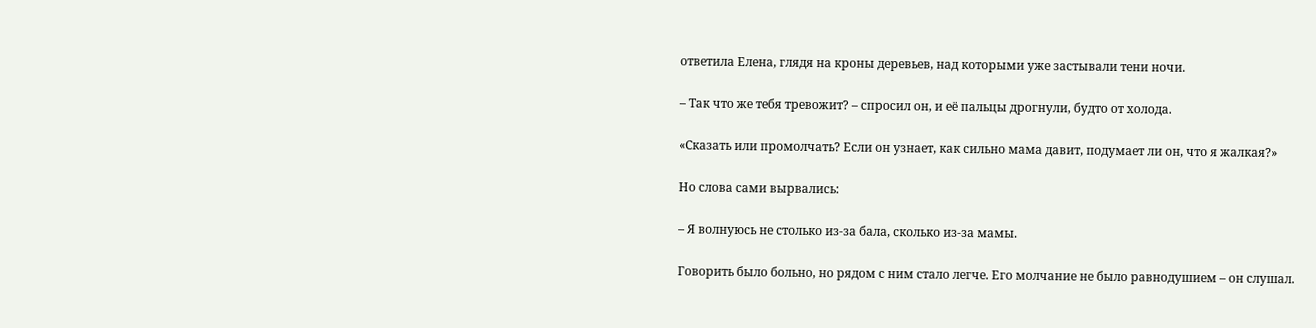ответила Елена, глядя на кроны деревьев, над которыми уже застывали тени ночи.

– Так что же тебя тревожит? – спросил он, и её пальцы дрогнули, будто от холода.

«Сказать или промолчать? Если он узнает, как сильно мама давит, подумает ли он, что я жалкая?»

Но слова сами вырвались:

– Я волнуюсь не столько из-за бала, сколько из-за мамы.

Говорить было больно, но рядом с ним стало легче. Его молчание не было равнодушием – он слушал.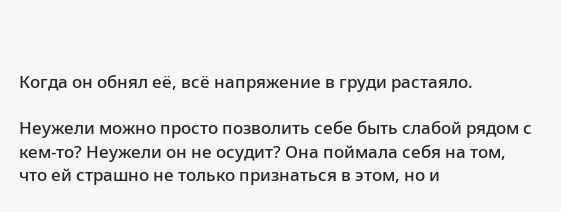Когда он обнял её, всё напряжение в груди растаяло.

Неужели можно просто позволить себе быть слабой рядом с кем-то? Неужели он не осудит? Она поймала себя на том, что ей страшно не только признаться в этом, но и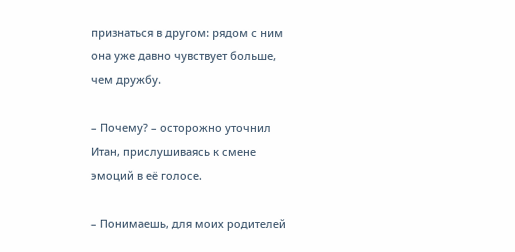признаться в другом: рядом с ним она уже давно чувствует больше, чем дружбу.

– Почему? – осторожно уточнил Итан, прислушиваясь к смене эмоций в её голосе.

– Понимаешь, для моих родителей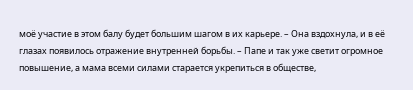моё участие в этом балу будет большим шагом в их карьере. – Она вздохнула, и в её глазах появилось отражение внутренней борьбы. – Папе и так уже светит огромное повышение, а мама всеми силами старается укрепиться в обществе,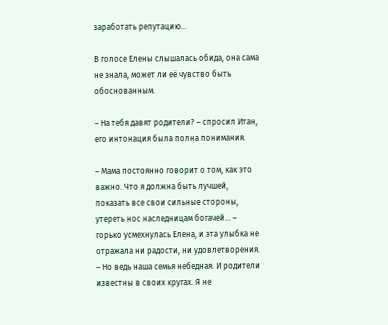заработать репутацию…

В голосе Елены слышалась обида, она сама не знала, может ли её чувство быть обоснованным.

– На тебя давят родители? – спросил Итан, его интонация была полна понимания.

– Мама постоянно говорит о том, как это важно. Что я должна быть лучшей, показать все свои сильные стороны, утереть нос наследницам богачей… – горько усмехнулась Елена, и эта улыбка не отражала ни радости, ни удовлетворения. – Но ведь наша семья небедная. И родители известны в своих кругах. Я не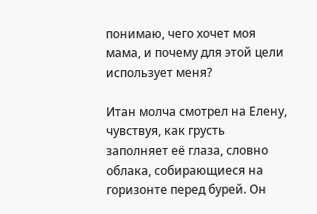понимаю, чего хочет моя мама, и почему для этой цели использует меня?

Итан молча смотрел на Елену, чувствуя, как грусть заполняет её глаза, словно облака, собирающиеся на горизонте перед бурей. Он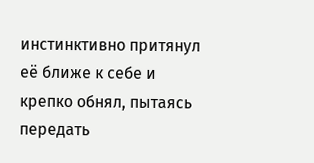инстинктивно притянул её ближе к себе и крепко обнял, пытаясь передать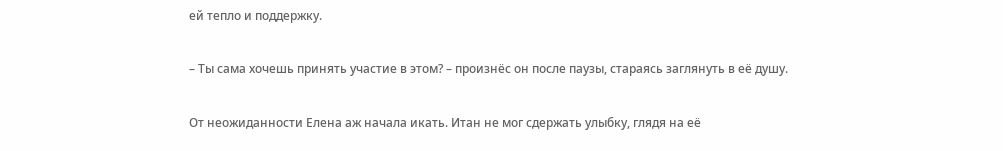ей тепло и поддержку.

– Ты сама хочешь принять участие в этом? – произнёс он после паузы, стараясь заглянуть в её душу.

От неожиданности Елена аж начала икать. Итан не мог сдержать улыбку, глядя на её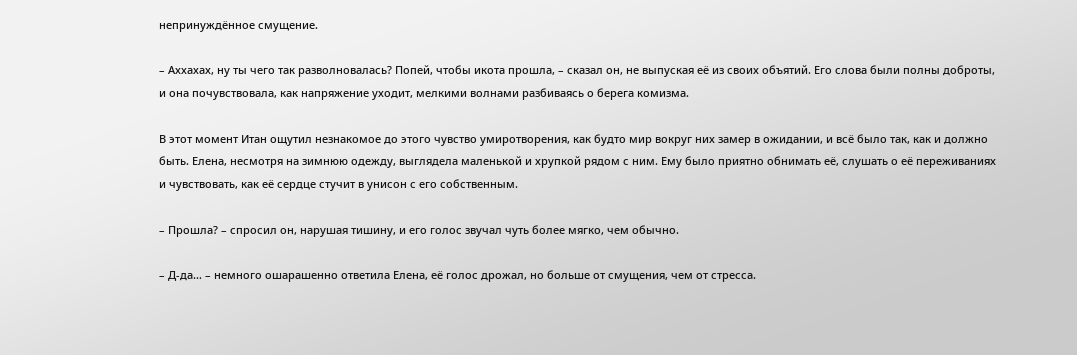непринуждённое смущение.

– Аххахах, ну ты чего так разволновалась? Попей, чтобы икота прошла, – сказал он, не выпуская её из своих объятий. Его слова были полны доброты, и она почувствовала, как напряжение уходит, мелкими волнами разбиваясь о берега комизма.

В этот момент Итан ощутил незнакомое до этого чувство умиротворения, как будто мир вокруг них замер в ожидании, и всё было так, как и должно быть. Елена, несмотря на зимнюю одежду, выглядела маленькой и хрупкой рядом с ним. Ему было приятно обнимать её, слушать о её переживаниях и чувствовать, как её сердце стучит в унисон с его собственным.

– Прошла? – спросил он, нарушая тишину, и его голос звучал чуть более мягко, чем обычно.

– Д-да… – немного ошарашенно ответила Елена, её голос дрожал, но больше от смущения, чем от стресса.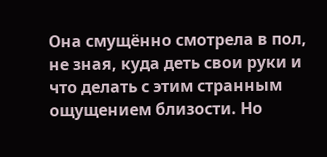Она смущённо смотрела в пол, не зная, куда деть свои руки и что делать с этим странным ощущением близости. Но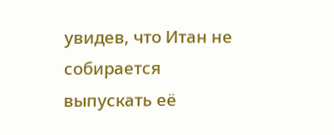увидев, что Итан не собирается выпускать её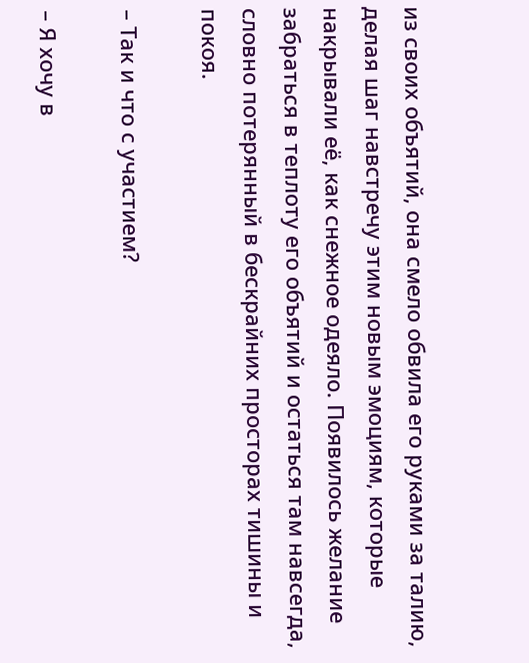из своих объятий, она смело обвила его руками за талию, делая шаг навстречу этим новым эмоциям, которые накрывали её, как снежное одеяло. Появилось желание забраться в теплоту его объятий и остаться там навсегда, словно потерянный в бескрайних просторах тишины и покоя.

– Так и что с участием?

– Я хочу в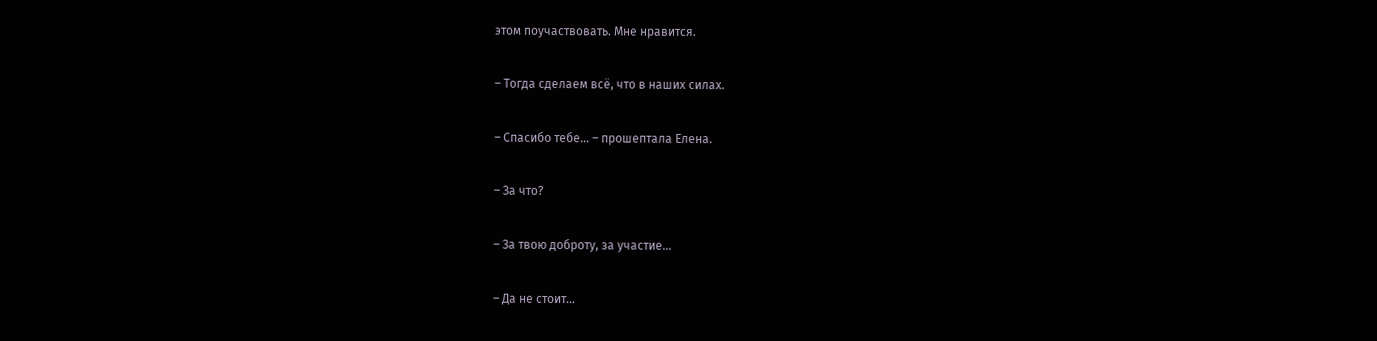этом поучаствовать. Мне нравится.

– Тогда сделаем всё, что в наших силах.

– Спасибо тебе… – прошептала Елена.

– За что?

– За твою доброту, за участие…

– Да не стоит…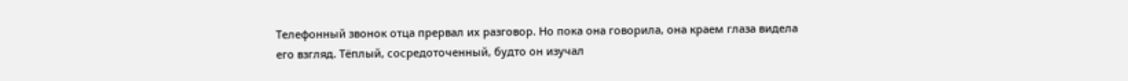Телефонный звонок отца прервал их разговор. Но пока она говорила, она краем глаза видела его взгляд. Тёплый, сосредоточенный, будто он изучал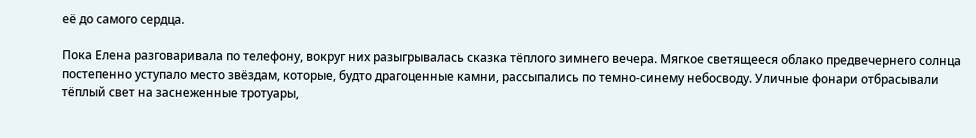её до самого сердца.

Пока Елена разговаривала по телефону, вокруг них разыгрывалась сказка тёплого зимнего вечера. Мягкое светящееся облако предвечернего солнца постепенно уступало место звёздам, которые, будто драгоценные камни, рассыпались по темно-синему небосводу. Уличные фонари отбрасывали тёплый свет на заснеженные тротуары,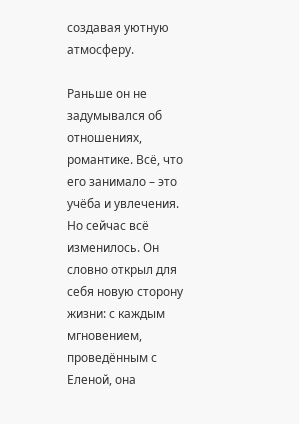создавая уютную атмосферу.

Раньше он не задумывался об отношениях, романтике. Всё, что его занимало – это учёба и увлечения. Но сейчас всё изменилось. Он словно открыл для себя новую сторону жизни: с каждым мгновением, проведённым с Еленой, она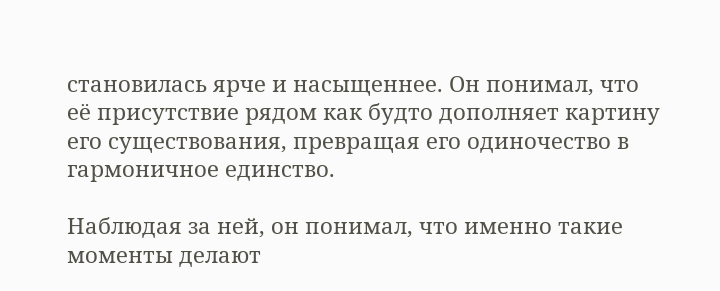становилась ярче и насыщеннее. Он понимал, что её присутствие рядом как будто дополняет картину его существования, превращая его одиночество в гармоничное единство.

Наблюдая за ней, он понимал, что именно такие моменты делают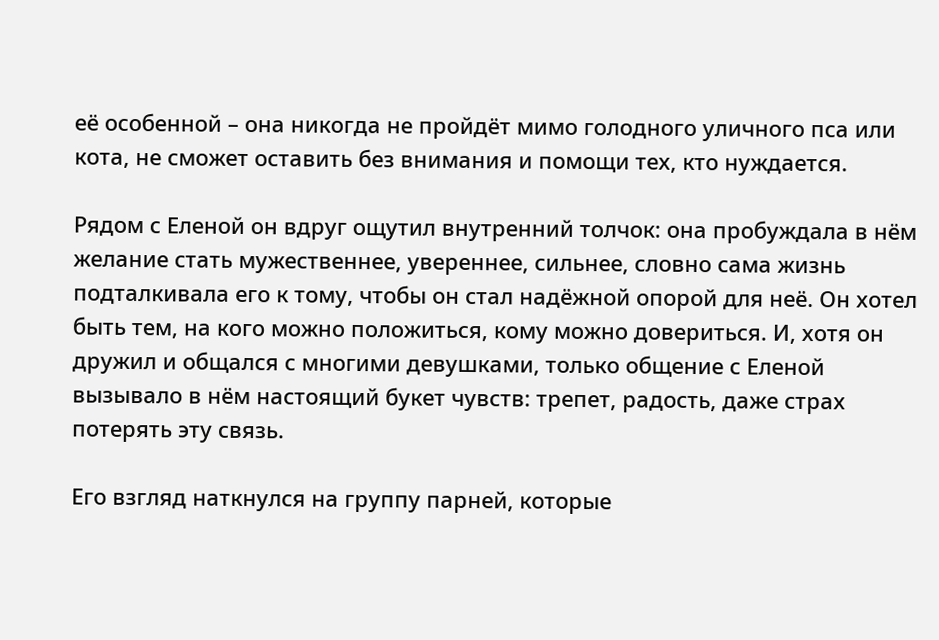её особенной – она никогда не пройдёт мимо голодного уличного пса или кота, не сможет оставить без внимания и помощи тех, кто нуждается.

Рядом с Еленой он вдруг ощутил внутренний толчок: она пробуждала в нём желание стать мужественнее, увереннее, сильнее, словно сама жизнь подталкивала его к тому, чтобы он стал надёжной опорой для неё. Он хотел быть тем, на кого можно положиться, кому можно довериться. И, хотя он дружил и общался с многими девушками, только общение с Еленой вызывало в нём настоящий букет чувств: трепет, радость, даже страх потерять эту связь.

Его взгляд наткнулся на группу парней, которые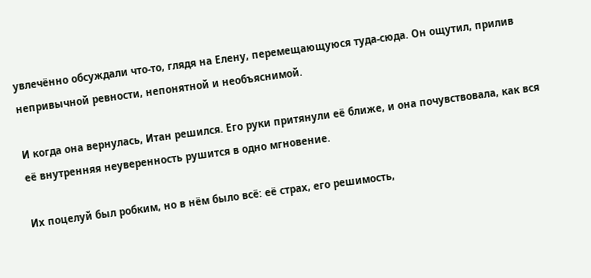увлечённо обсуждали что-то, глядя на Елену, перемещающуюся туда-сюда. Он ощутил, прилив непривычной ревности, непонятной и необъяснимой.

И когда она вернулась, Итан решился. Его руки притянули её ближе, и она почувствовала, как вся её внутренняя неуверенность рушится в одно мгновение.

Их поцелуй был робким, но в нём было всё: её страх, его решимость,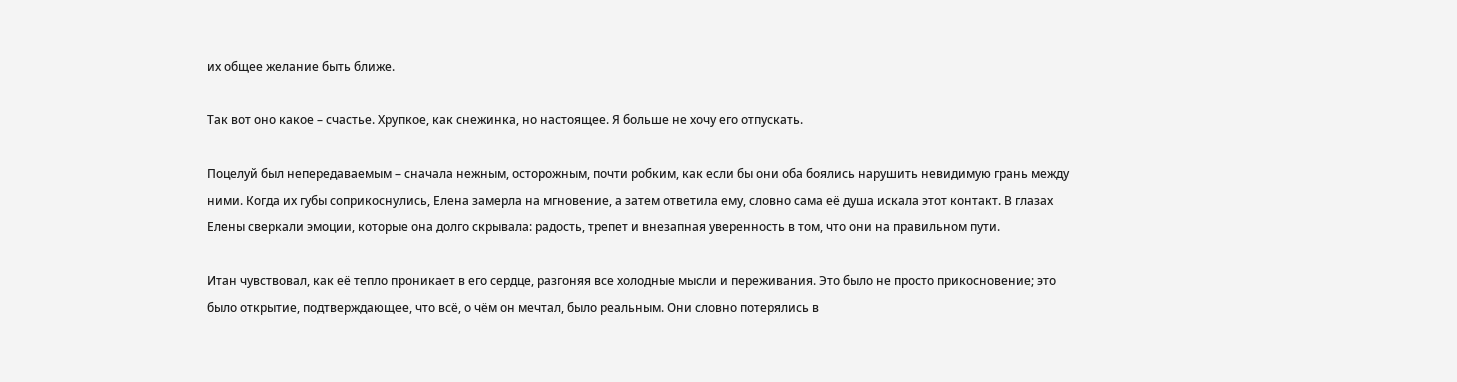их общее желание быть ближе.

Так вот оно какое – счастье. Хрупкое, как снежинка, но настоящее. Я больше не хочу его отпускать.

Поцелуй был непередаваемым – сначала нежным, осторожным, почти робким, как если бы они оба боялись нарушить невидимую грань между ними. Когда их губы соприкоснулись, Елена замерла на мгновение, а затем ответила ему, словно сама её душа искала этот контакт. В глазах Елены сверкали эмоции, которые она долго скрывала: радость, трепет и внезапная уверенность в том, что они на правильном пути.

Итан чувствовал, как её тепло проникает в его сердце, разгоняя все холодные мысли и переживания. Это было не просто прикосновение; это было открытие, подтверждающее, что всё, о чём он мечтал, было реальным. Они словно потерялись в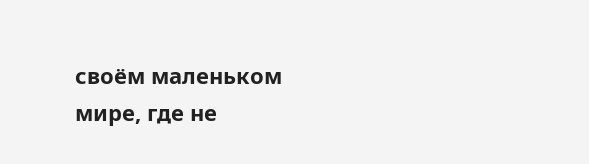своём маленьком мире, где не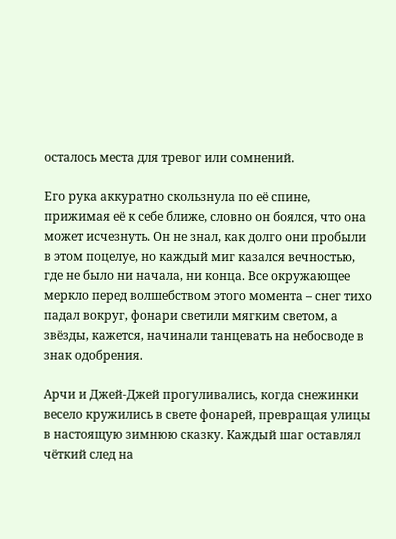осталось места для тревог или сомнений.

Его рука аккуратно скользнула по её спине, прижимая её к себе ближе, словно он боялся, что она может исчезнуть. Он не знал, как долго они пробыли в этом поцелуе, но каждый миг казался вечностью, где не было ни начала, ни конца. Все окружающее меркло перед волшебством этого момента – снег тихо падал вокруг, фонари светили мягким светом, а звёзды, кажется, начинали танцевать на небосводе в знак одобрения.

Арчи и Джей-Джей прогуливались, когда снежинки весело кружились в свете фонарей, превращая улицы в настоящую зимнюю сказку. Каждый шаг оставлял чёткий след на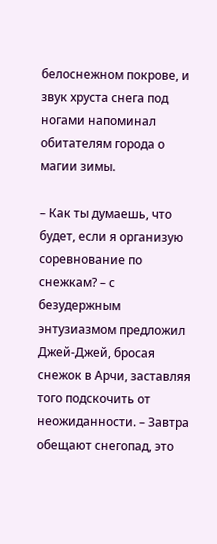белоснежном покрове, и звук хруста снега под ногами напоминал обитателям города о магии зимы.

– Как ты думаешь, что будет, если я организую соревнование по снежкам? – с безудержным энтузиазмом предложил Джей-Джей, бросая снежок в Арчи, заставляя того подскочить от неожиданности. – Завтра обещают снегопад, это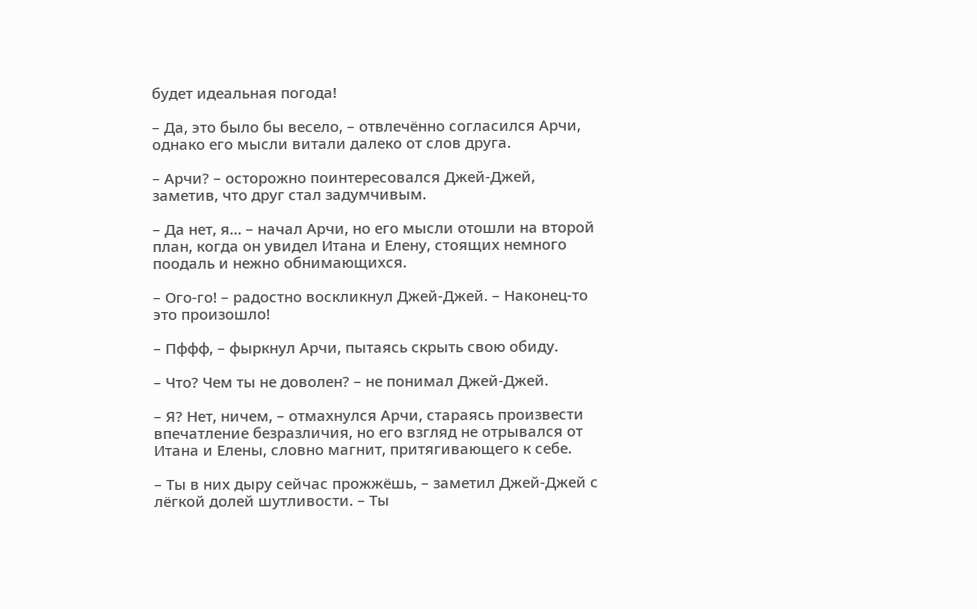будет идеальная погода!

– Да, это было бы весело, – отвлечённо согласился Арчи, однако его мысли витали далеко от слов друга.

– Арчи? – осторожно поинтересовался Джей-Джей, заметив, что друг стал задумчивым.

– Да нет, я… – начал Арчи, но его мысли отошли на второй план, когда он увидел Итана и Елену, стоящих немного поодаль и нежно обнимающихся.

– Ого-го! – радостно воскликнул Джей-Джей. – Наконец-то это произошло!

– Пффф, – фыркнул Арчи, пытаясь скрыть свою обиду.

– Что? Чем ты не доволен? – не понимал Джей-Джей.

– Я? Нет, ничем, – отмахнулся Арчи, стараясь произвести впечатление безразличия, но его взгляд не отрывался от Итана и Елены, словно магнит, притягивающего к себе.

– Ты в них дыру сейчас прожжёшь, – заметил Джей-Джей с лёгкой долей шутливости. – Ты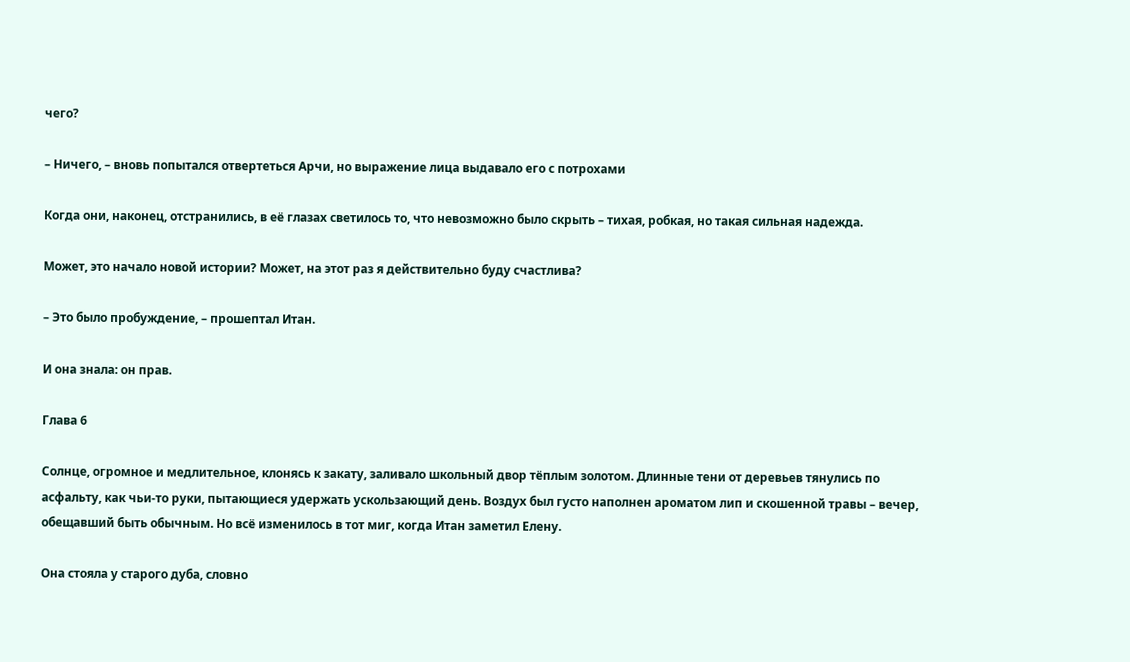чего?

– Ничего, – вновь попытался отвертеться Арчи, но выражение лица выдавало его с потрохами

Когда они, наконец, отстранились, в её глазах светилось то, что невозможно было скрыть – тихая, робкая, но такая сильная надежда.

Может, это начало новой истории? Может, на этот раз я действительно буду счастлива?

– Это было пробуждение, – прошептал Итан.

И она знала: он прав.

Глава 6

Солнце, огромное и медлительное, клонясь к закату, заливало школьный двор тёплым золотом. Длинные тени от деревьев тянулись по асфальту, как чьи-то руки, пытающиеся удержать ускользающий день. Воздух был густо наполнен ароматом лип и скошенной травы – вечер, обещавший быть обычным. Но всё изменилось в тот миг, когда Итан заметил Елену.

Она стояла у старого дуба, словно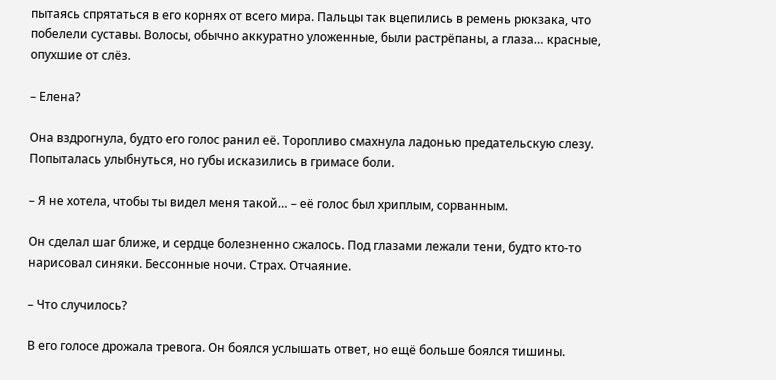пытаясь спрятаться в его корнях от всего мира. Пальцы так вцепились в ремень рюкзака, что побелели суставы. Волосы, обычно аккуратно уложенные, были растрёпаны, а глаза… красные, опухшие от слёз.

– Елена?

Она вздрогнула, будто его голос ранил её. Торопливо смахнула ладонью предательскую слезу. Попыталась улыбнуться, но губы исказились в гримасе боли.

– Я не хотела, чтобы ты видел меня такой… – её голос был хриплым, сорванным.

Он сделал шаг ближе, и сердце болезненно сжалось. Под глазами лежали тени, будто кто-то нарисовал синяки. Бессонные ночи. Страх. Отчаяние.

– Что случилось?

В его голосе дрожала тревога. Он боялся услышать ответ, но ещё больше боялся тишины.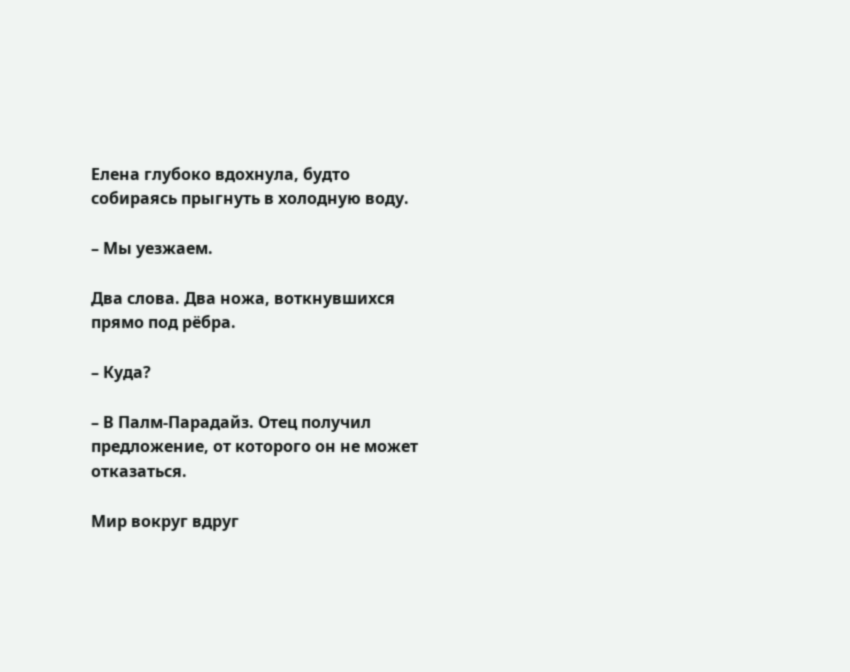Елена глубоко вдохнула, будто собираясь прыгнуть в холодную воду.

– Мы уезжаем.

Два слова. Два ножа, воткнувшихся прямо под рёбра.

– Куда?

– В Палм-Парадайз. Отец получил предложение, от которого он не может отказаться.

Мир вокруг вдруг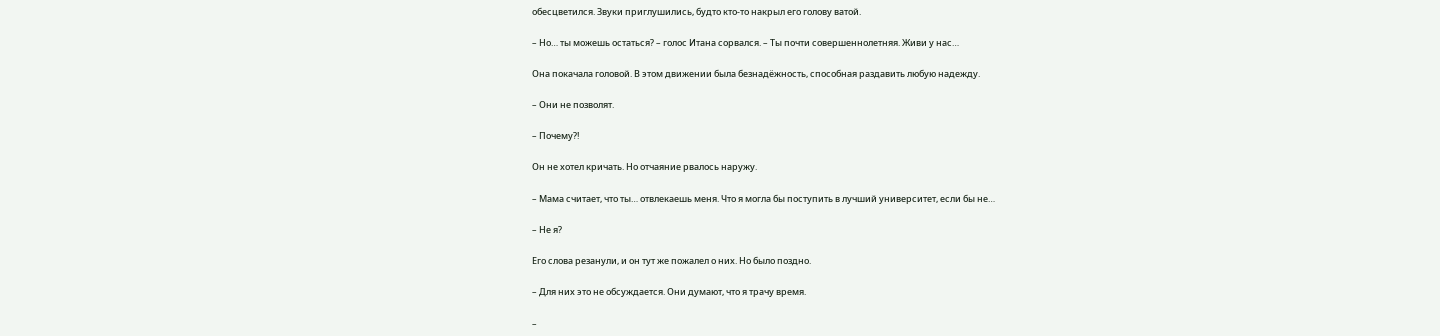обесцветился. Звуки приглушились, будто кто-то накрыл его голову ватой.

– Но… ты можешь остаться? – голос Итана сорвался. – Ты почти совершеннолетняя. Живи у нас…

Она покачала головой. В этом движении была безнадёжность, способная раздавить любую надежду.

– Они не позволят.

– Почему?!

Он не хотел кричать. Но отчаяние рвалось наружу.

– Мама считает, что ты… отвлекаешь меня. Что я могла бы поступить в лучший университет, если бы не…

– Не я?

Его слова резанули, и он тут же пожалел о них. Но было поздно.

– Для них это не обсуждается. Они думают, что я трачу время.

–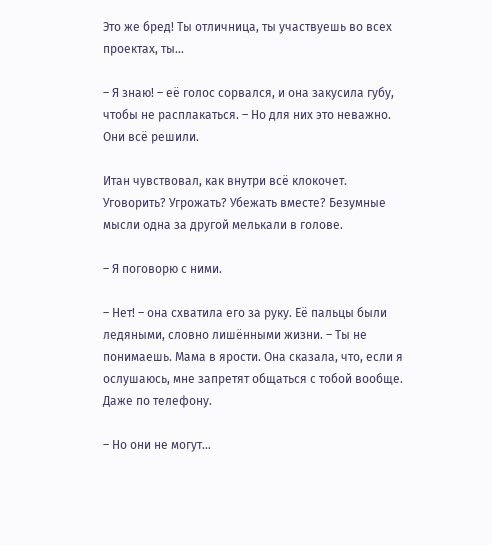Это же бред! Ты отличница, ты участвуешь во всех проектах, ты…

– Я знаю! – её голос сорвался, и она закусила губу, чтобы не расплакаться. – Но для них это неважно. Они всё решили.

Итан чувствовал, как внутри всё клокочет. Уговорить? Угрожать? Убежать вместе? Безумные мысли одна за другой мелькали в голове.

– Я поговорю с ними.

– Нет! – она схватила его за руку. Её пальцы были ледяными, словно лишёнными жизни. – Ты не понимаешь. Мама в ярости. Она сказала, что, если я ослушаюсь, мне запретят общаться с тобой вообще. Даже по телефону.

– Но они не могут…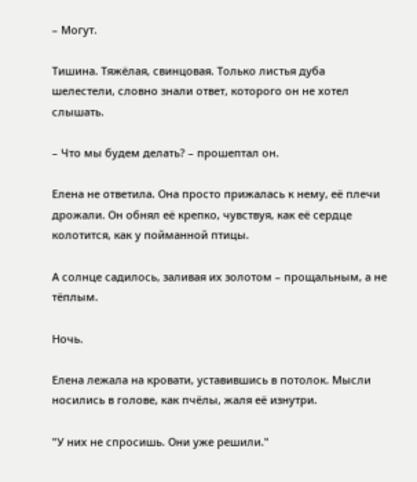– Могут.

Тишина. Тяжёлая, свинцовая. Только листья дуба шелестели, словно знали ответ, которого он не хотел слышать.

– Что мы будем делать? – прошептал он.

Елена не ответила. Она просто прижалась к нему, её плечи дрожали. Он обнял её крепко, чувствуя, как её сердце колотится, как у пойманной птицы.

А солнце садилось, заливая их золотом – прощальным, а не тёплым.

Ночь.

Елена лежала на кровати, уставившись в потолок. Мысли носились в голове, как пчёлы, жаля её изнутри.

"У них не спросишь. Они уже решили."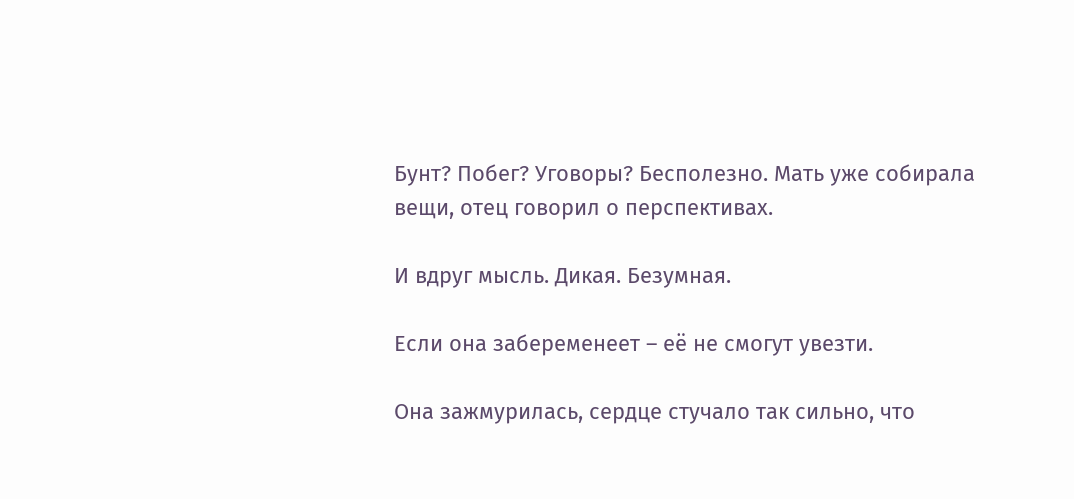Бунт? Побег? Уговоры? Бесполезно. Мать уже собирала вещи, отец говорил о перспективах.

И вдруг мысль. Дикая. Безумная.

Если она забеременеет – её не смогут увезти.

Она зажмурилась, сердце стучало так сильно, что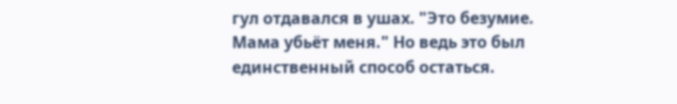гул отдавался в ушах. "Это безумие. Мама убьёт меня." Но ведь это был единственный способ остаться.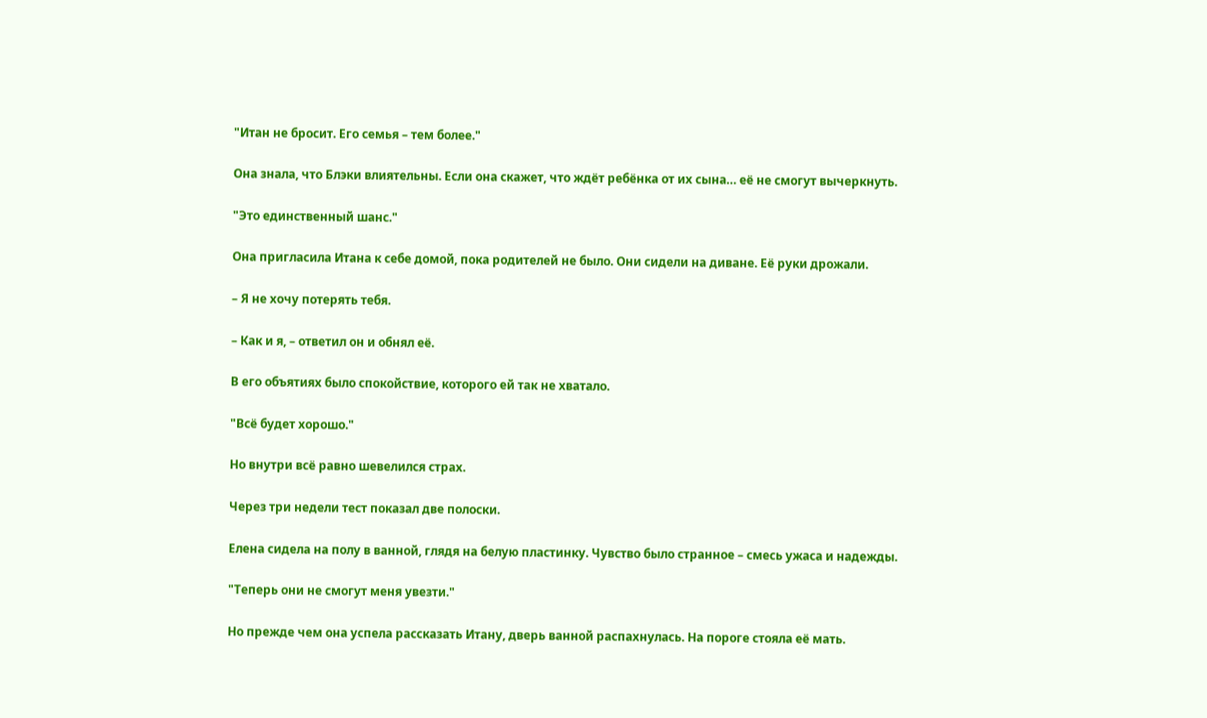"Итан не бросит. Его семья – тем более."

Она знала, что Блэки влиятельны. Если она скажет, что ждёт ребёнка от их сына… её не смогут вычеркнуть.

"Это единственный шанс."

Она пригласила Итана к себе домой, пока родителей не было. Они сидели на диване. Её руки дрожали.

– Я не хочу потерять тебя.

– Как и я, – ответил он и обнял её.

В его объятиях было спокойствие, которого ей так не хватало.

"Всё будет хорошо."

Но внутри всё равно шевелился страх.

Через три недели тест показал две полоски.

Елена сидела на полу в ванной, глядя на белую пластинку. Чувство было странное – смесь ужаса и надежды.

"Теперь они не смогут меня увезти."

Но прежде чем она успела рассказать Итану, дверь ванной распахнулась. На пороге стояла её мать.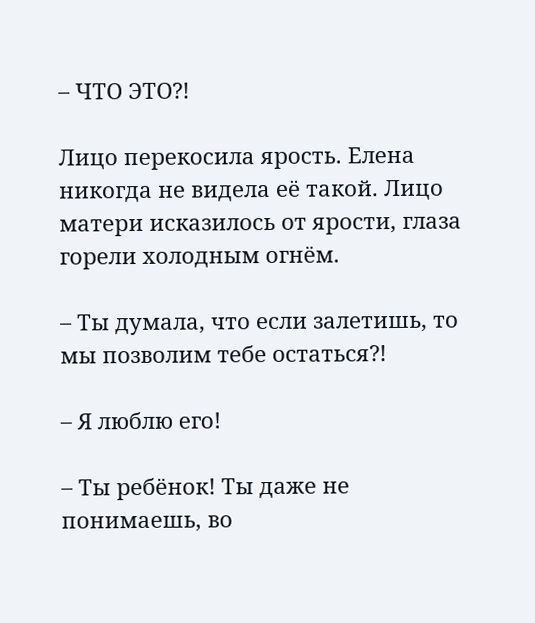– ЧТО ЭТО?!

Лицо перекосила ярость. Елена никогда не видела её такой. Лицо матери исказилось от ярости, глаза горели холодным огнём.

– Ты думала, что если залетишь, то мы позволим тебе остаться?!

– Я люблю его!

– Ты ребёнок! Ты даже не понимаешь, во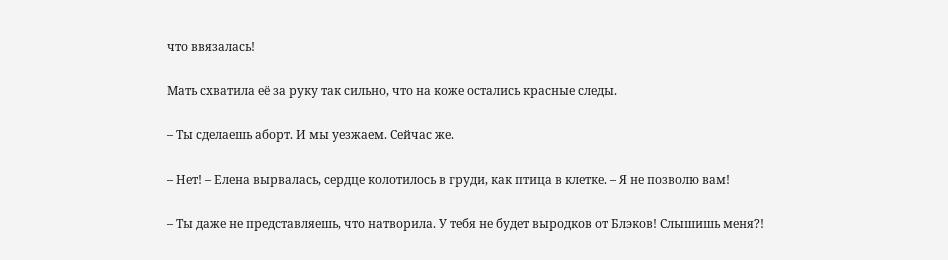что ввязалась!

Мать схватила её за руку так сильно, что на коже остались красные следы.

– Ты сделаешь аборт. И мы уезжаем. Сейчас же.

– Нет! – Елена вырвалась, сердце колотилось в груди, как птица в клетке. – Я не позволю вам!

– Ты даже не представляешь, что натворила. У тебя не будет выродков от Блэков! Слышишь меня?!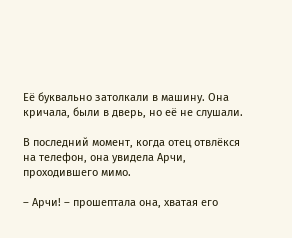Её буквально затолкали в машину. Она кричала, были в дверь, но её не слушали.

В последний момент, когда отец отвлёкся на телефон, она увидела Арчи, проходившего мимо.

– Арчи! – прошептала она, хватая его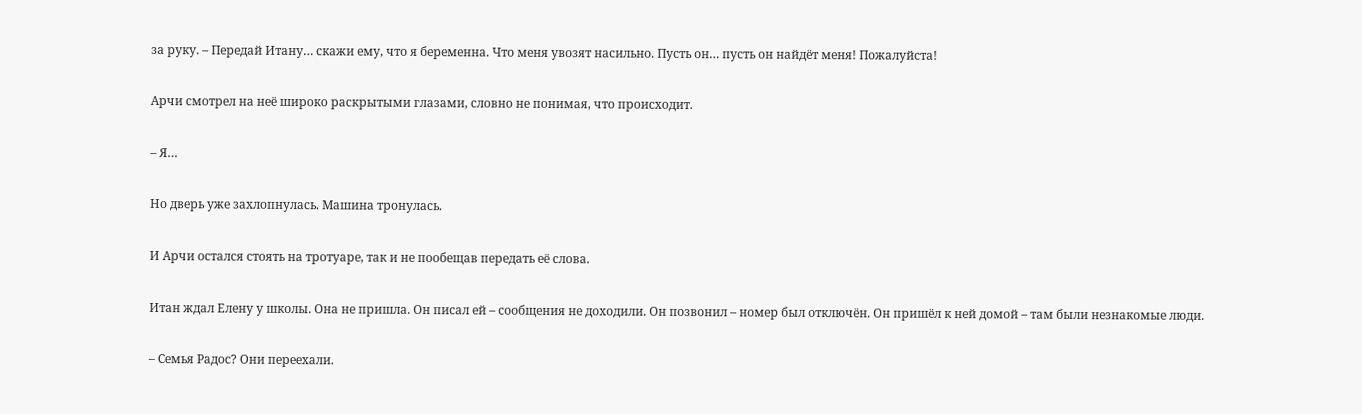за руку. – Передай Итану… скажи ему, что я беременна. Что меня увозят насильно. Пусть он… пусть он найдёт меня! Пожалуйста!

Арчи смотрел на неё широко раскрытыми глазами, словно не понимая, что происходит.

– Я…

Но дверь уже захлопнулась. Машина тронулась.

И Арчи остался стоять на тротуаре, так и не пообещав передать её слова.

Итан ждал Елену у школы. Она не пришла. Он писал ей – сообщения не доходили. Он позвонил – номер был отключён. Он пришёл к ней домой – там были незнакомые люди.

– Семья Радос? Они переехали.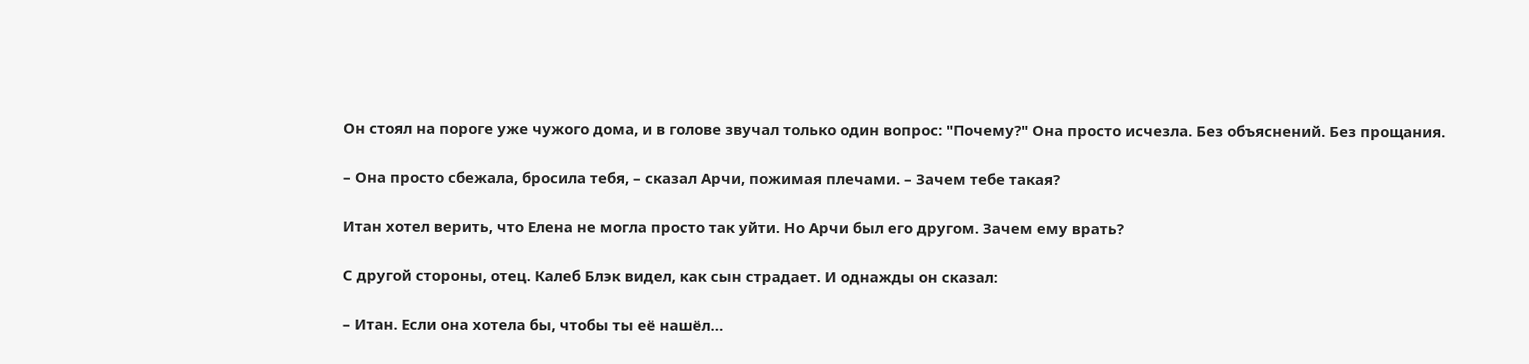Он стоял на пороге уже чужого дома, и в голове звучал только один вопрос: "Почему?" Она просто исчезла. Без объяснений. Без прощания.

– Она просто сбежала, бросила тебя, – сказал Арчи, пожимая плечами. – Зачем тебе такая?

Итан хотел верить, что Елена не могла просто так уйти. Но Арчи был его другом. Зачем ему врать?

С другой стороны, отец. Калеб Блэк видел, как сын страдает. И однажды он сказал:

– Итан. Если она хотела бы, чтобы ты её нашёл…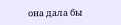она дала бы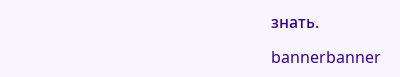знать.

bannerbanner